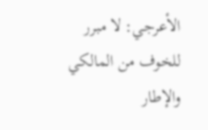الأعرجي: لا مبرر للخوف من المالكي والإطار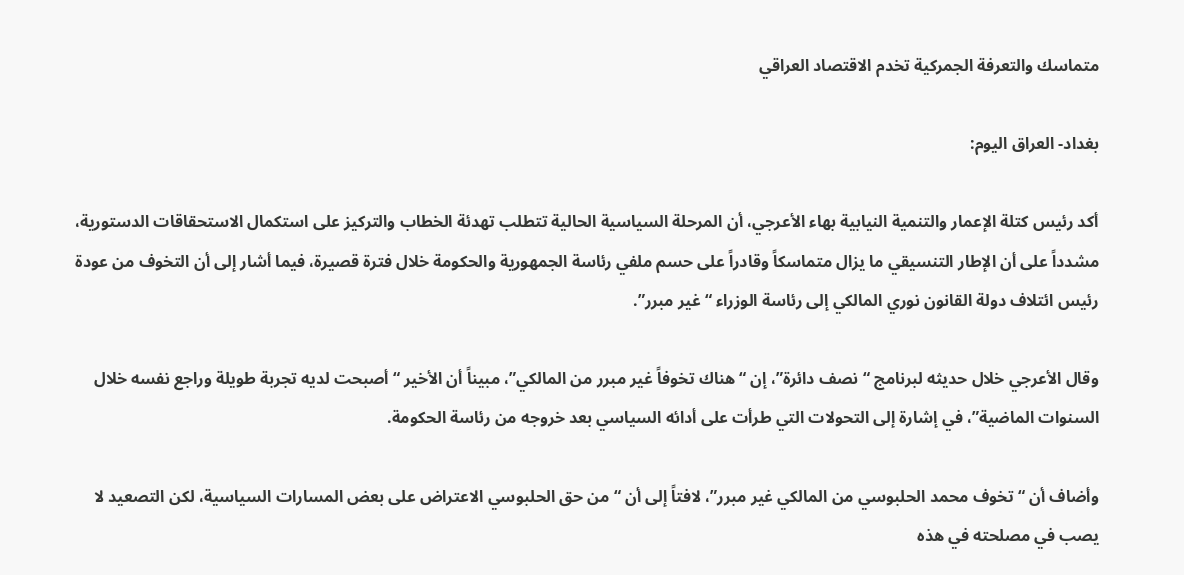متماسك والتعرفة الجمركية تخدم الاقتصاد العراقي

بغداد- العراق اليوم:

أكد رئيس كتلة الإعمار والتنمية النيابية بهاء الأعرجي، أن المرحلة السياسية الحالية تتطلب تهدئة الخطاب والتركيز على استكمال الاستحقاقات الدستورية، مشدداً على أن الإطار التنسيقي ما يزال متماسكاً وقادراً على حسم ملفي رئاسة الجمهورية والحكومة خلال فترة قصيرة، فيما أشار إلى أن التخوف من عودة رئيس ائتلاف دولة القانون نوري المالكي إلى رئاسة الوزراء “غير مبرر”.

وقال الأعرجي خلال حديثه لبرنامج “نصف دائرة”، إن “هناك تخوفاً غير مبرر من المالكي”، مبيناً أن الأخير “أصبحت لديه تجربة طويلة وراجع نفسه خلال السنوات الماضية”، في إشارة إلى التحولات التي طرأت على أدائه السياسي بعد خروجه من رئاسة الحكومة.

وأضاف أن “تخوف محمد الحلبوسي من المالكي غير مبرر”، لافتاً إلى أن “من حق الحلبوسي الاعتراض على بعض المسارات السياسية، لكن التصعيد لا يصب في مصلحته في هذه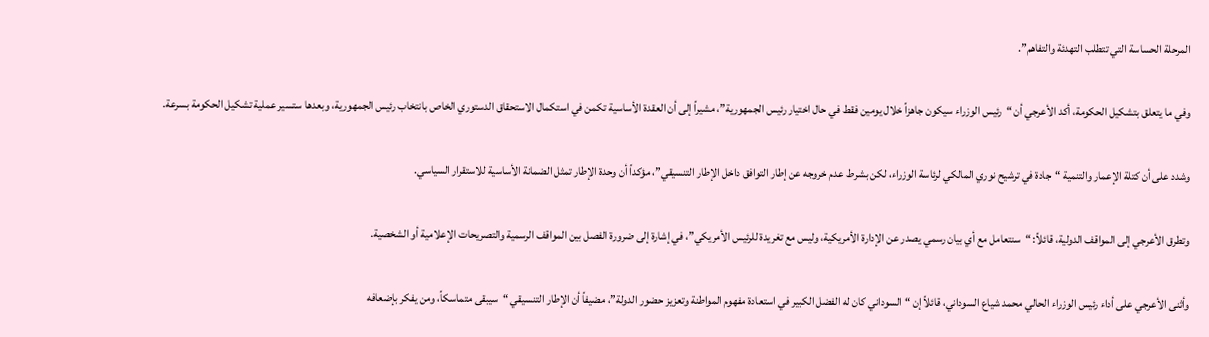المرحلة الحساسة التي تتطلب التهدئة والتفاهم”.

وفي ما يتعلق بتشكيل الحكومة، أكد الأعرجي أن “رئيس الوزراء سيكون جاهزاً خلال يومين فقط في حال اختيار رئيس الجمهورية”، مشيراً إلى أن العقدة الأساسية تكمن في استكمال الاستحقاق الدستوري الخاص بانتخاب رئيس الجمهورية، وبعدها ستسير عملية تشكيل الحكومة بسرعة.

وشدد على أن كتلة الإعمار والتنمية “جادة في ترشيح نوري المالكي لرئاسة الوزراء، لكن بشرط عدم خروجه عن إطار التوافق داخل الإطار التنسيقي”، مؤكداً أن وحدة الإطار تمثل الضمانة الأساسية للاستقرار السياسي.

وتطرق الأعرجي إلى المواقف الدولية، قائلاً: “سنتعامل مع أي بيان رسمي يصدر عن الإدارة الأمريكية، وليس مع تغريدة للرئيس الأمريكي”، في إشارة إلى ضرورة الفصل بين المواقف الرسمية والتصريحات الإعلامية أو الشخصية.

وأثنى الأعرجي على أداء رئيس الوزراء الحالي محمد شياع السوداني، قائلاً إن “السوداني كان له الفضل الكبير في استعادة مفهوم المواطنة وتعزيز حضور الدولة”، مضيفاً أن الإطار التنسيقي “سيبقى متماسكاً، ومن يفكر بإضعافه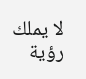لا يملك رؤية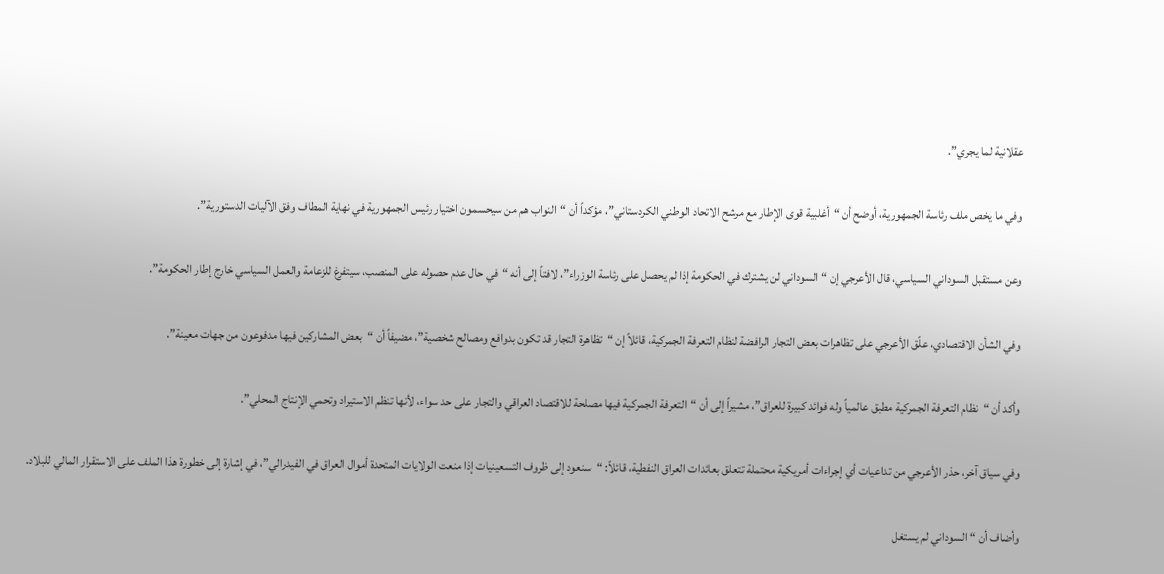عقلانية لما يجري”.

وفي ما يخص ملف رئاسة الجمهورية، أوضح أن “أغلبية قوى الإطار مع مرشح الاتحاد الوطني الكردستاني”، مؤكداً أن “النواب هم من سيحسمون اختيار رئيس الجمهورية في نهاية المطاف وفق الآليات الدستورية”.

وعن مستقبل السوداني السياسي، قال الأعرجي إن “السوداني لن يشترك في الحكومة إذا لم يحصل على رئاسة الوزراء”، لافتاً إلى أنه “في حال عدم حصوله على المنصب، سيتفرغ للزعامة والعمل السياسي خارج إطار الحكومة”.

وفي الشأن الاقتصادي، علّق الأعرجي على تظاهرات بعض التجار الرافضة لنظام التعرفة الجمركية، قائلاً إن “تظاهرة التجار قد تكون بدوافع ومصالح شخصية”، مضيفاً أن “بعض المشاركين فيها مدفوعون من جهات معينة”.

وأكد أن “نظام التعرفة الجمركية مطبق عالمياً وله فوائد كبيرة للعراق”، مشيراً إلى أن “التعرفة الجمركية فيها مصلحة للاقتصاد العراقي والتجار على حد سواء، لأنها تنظم الاستيراد وتحمي الإنتاج المحلي”.

وفي سياق آخر، حذر الأعرجي من تداعيات أي إجراءات أمريكية محتملة تتعلق بعائدات العراق النفطية، قائلاً: “سنعود إلى ظروف التسعينيات إذا منعت الولايات المتحدة أموال العراق في الفيدرالي”، في إشارة إلى خطورة هذا الملف على الاستقرار المالي للبلاد.

وأضاف أن “السوداني لم يستغل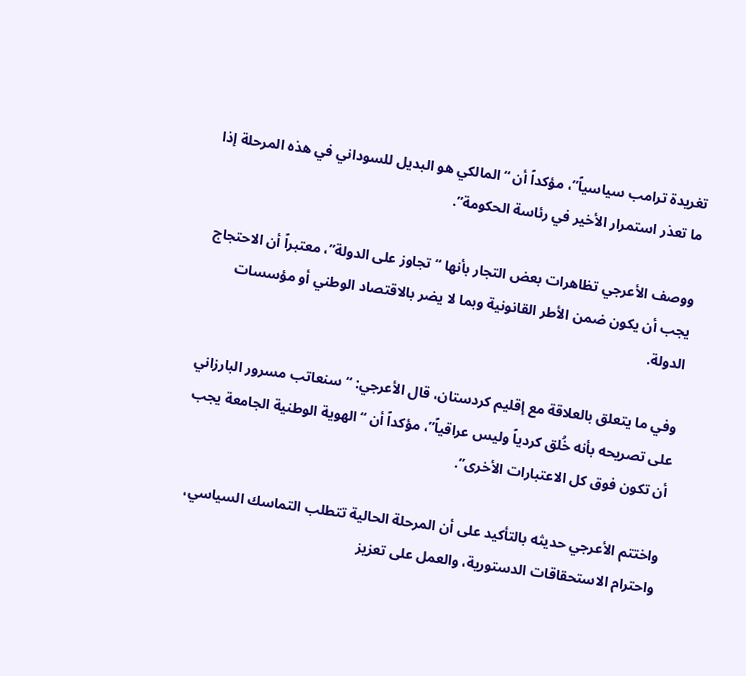تغريدة ترامب سياسياً”، مؤكداً أن “المالكي هو البديل للسوداني في هذه المرحلة إذا ما تعذر استمرار الأخير في رئاسة الحكومة”.

ووصف الأعرجي تظاهرات بعض التجار بأنها “تجاوز على الدولة”، معتبراً أن الاحتجاج يجب أن يكون ضمن الأطر القانونية وبما لا يضر بالاقتصاد الوطني أو مؤسسات الدولة.

وفي ما يتعلق بالعلاقة مع إقليم كردستان، قال الأعرجي: “سنعاتب مسرور البارزاني على تصريحه بأنه خُلق كردياً وليس عراقياً”، مؤكداً أن “الهوية الوطنية الجامعة يجب أن تكون فوق كل الاعتبارات الأخرى”.

واختتم الأعرجي حديثه بالتأكيد على أن المرحلة الحالية تتطلب التماسك السياسي، واحترام الاستحقاقات الدستورية، والعمل على تعزيز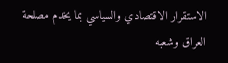الاستقرار الاقتصادي والسياسي بما يخدم مصلحة العراق وشعبه